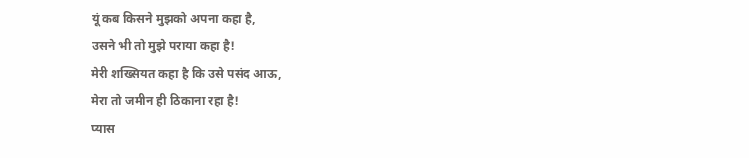यूं कब किसने मुझको अपना कहा है,
उसने भी तो मुझे पराया कहा है!
मेरी शख्सियत कहा है कि उसे पसंद आऊ,
मेरा तो जमीन ही ठिकाना रहा है!
प्यास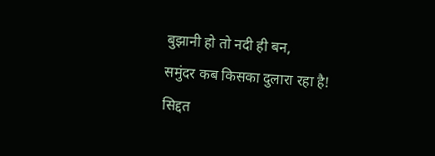बुझानी हो तो नदी ही बन,
समुंदर कब किसका दुलारा रहा है!
सिद्दत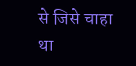से जिसे चाहा था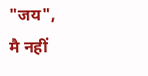"जय",
मै नहीं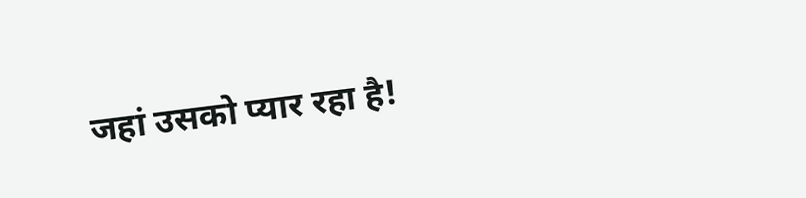जहां उसको प्यार रहा है!